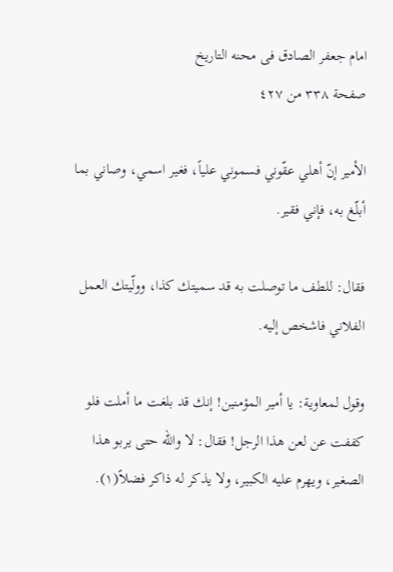امام جعفر الصادق فی محنه التاریخ
صفحة ٣٣٨ من ٤٢٧

الأمير إنّ أهلي عقّوني فسموني علياً، فغير اسمي، وصاني بما أبلّغ به، فإني فقير.

فقال: للطف ما توصلت به قد سميتك كذا، وولّيتك العمل الفلاني فاشخص إليه.

وقول لمعاوية: يا أمير المؤمنين! إنك قد بلغت ما أملت فلو كففت عن لعن هذا الرجل! فقال: لا والله حتى يربو هذا الصغير، ويهرم عليه الكبير، ولا يذكر له ذاكر فضلاً(١).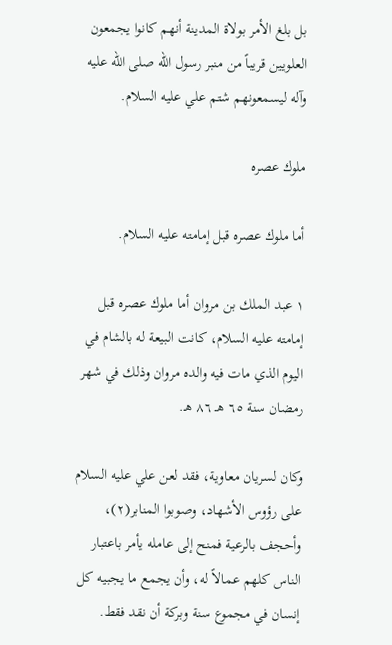بل بلغ الأمر بولاة المدينة أنهم كانوا يجمعون العلويين قريباً من منبر رسول الله صلى الله عليه وآله ليسمعونهم شتم علي عليه السلام.

ملوك عصره

أما ملوك عصره قبل إمامته عليه السلام.

١ عبد الملك بن مروان أما ملوك عصره قبل إمامته عليه السلام، كانت البيعة له بالشام في اليوم الذي مات فيه والده مروان وذلك في شهر رمضان سنة ٦٥ هـ ٨٦ هـ.

وكان لسريان معاوية، فقد لعن علي عليه السلام على رؤوس الأشهاد، وصوبوا المنابر(٢)، وأحجف بالرعية فمنح إلى عامله يأمر باعتبار الناس كلهم عمالاً له، وأن يجمع ما يجبيه كل إنسان في مجموع سنة وبركة أن نقد فقط.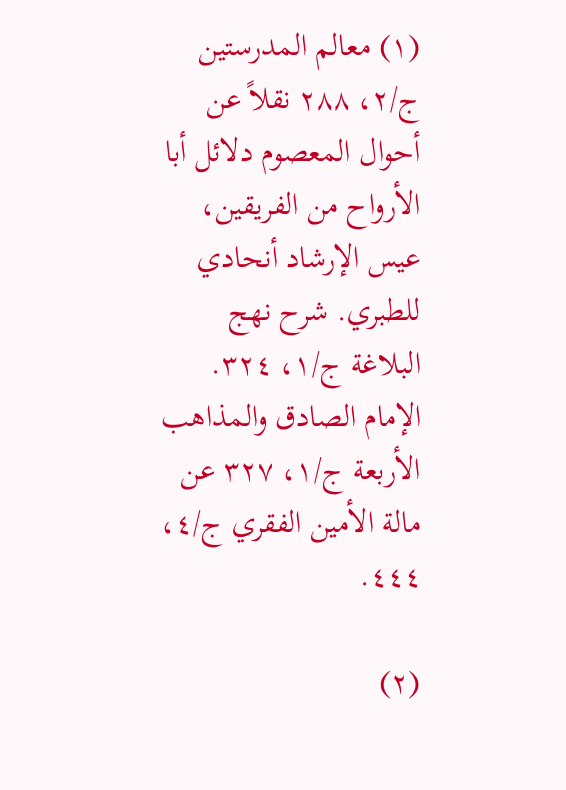(١) معالم المدرستين ج/٢، ٢٨٨ نقلاً عن أحوال المعصوم دلائل أبا الأرواح من الفريقين، عيس الإرشاد أنحادي للطبري. شرح نهج البلاغة ج/١، ٣٢٤. الإمام الصادق والمذاهب الأربعة ج/١، ٣٢٧ عن مالة الأمين الفقري ج/٤، ٤٤٤.

(٢)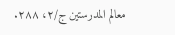معالم المدرستين ج/٢، ٢٨٨.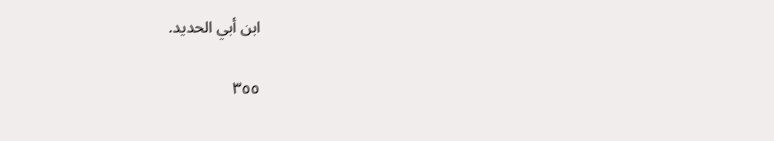ابن أبي الحديد.

٣٥٥